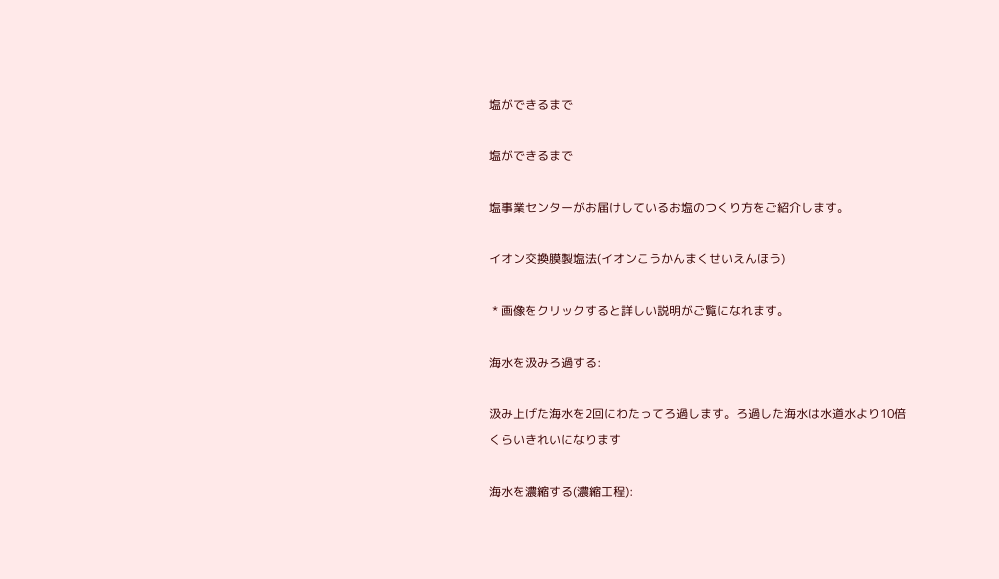塩ができるまで

塩ができるまで

塩事業センターがお届けしているお塩のつくり方をご紹介します。

イオン交換膜製塩法(イオンこうかんまくせいえんほう)

 * 画像をクリックすると詳しい説明がご覧になれます。

海水を汲みろ過する:

汲み上げた海水を2回にわたってろ過します。ろ過した海水は水道水より10倍くらいきれいになります

海水を濃縮する(濃縮工程):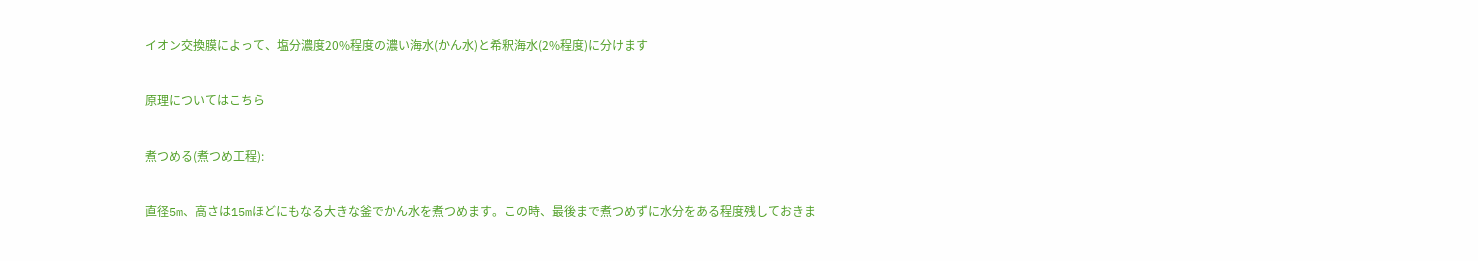イオン交換膜によって、塩分濃度20%程度の濃い海水(かん水)と希釈海水(2%程度)に分けます

原理についてはこちら

煮つめる(煮つめ工程):

直径5m、高さは15mほどにもなる大きな釜でかん水を煮つめます。この時、最後まで煮つめずに水分をある程度残しておきま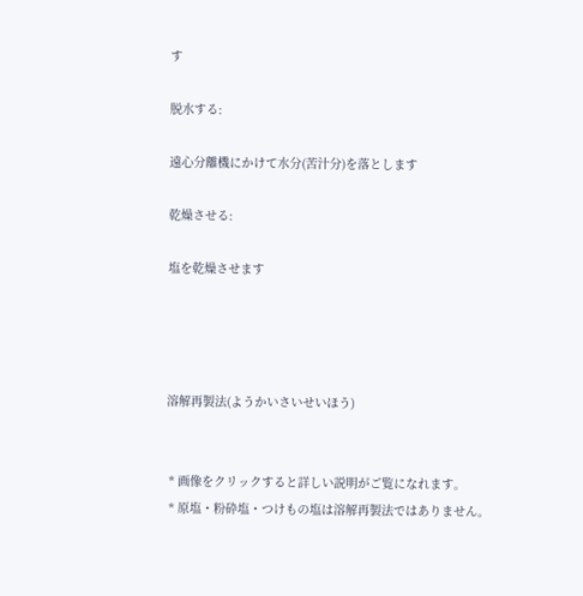す

脱水する:

遠心分離機にかけて水分(苦汁分)を落とします

乾燥させる:

塩を乾燥させます




溶解再製法(ようかいさいせいほう)


 * 画像をクリックすると詳しい説明がご覧になれます。
 * 原塩・粉砕塩・つけもの塩は溶解再製法ではありません。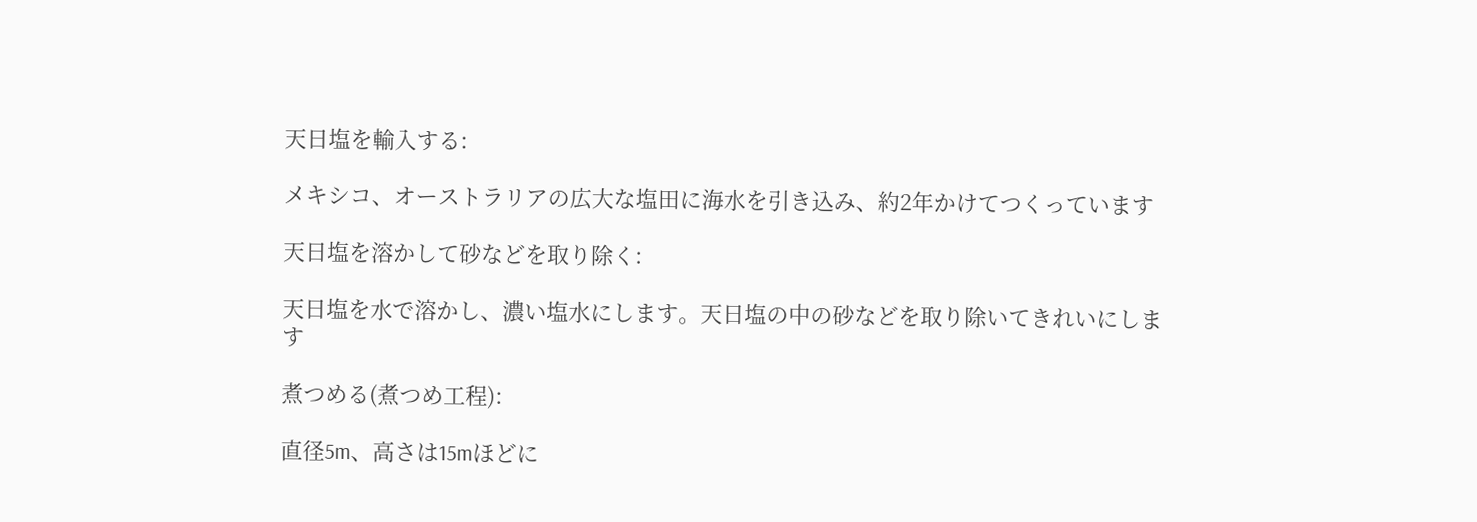天日塩を輸入する:

メキシコ、オーストラリアの広大な塩田に海水を引き込み、約2年かけてつくっています

天日塩を溶かして砂などを取り除く:

天日塩を水で溶かし、濃い塩水にします。天日塩の中の砂などを取り除いてきれいにします

煮つめる(煮つめ工程):

直径5m、高さは15mほどに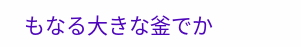もなる大きな釜でか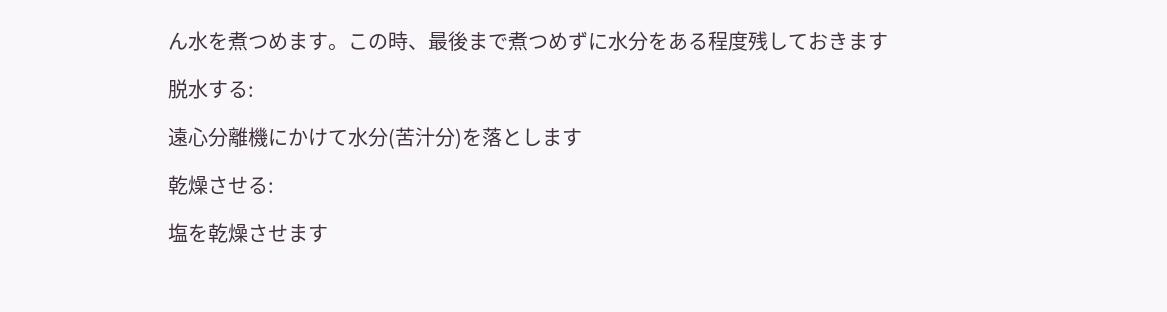ん水を煮つめます。この時、最後まで煮つめずに水分をある程度残しておきます

脱水する:

遠心分離機にかけて水分(苦汁分)を落とします

乾燥させる:

塩を乾燥させます